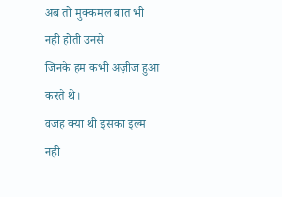अब तो मुक्कमल बात भी नही होती उनसे
जिनके हम कभी अज़ीज हुआ करते थे।
वजह क्या थी इसका इल्म नही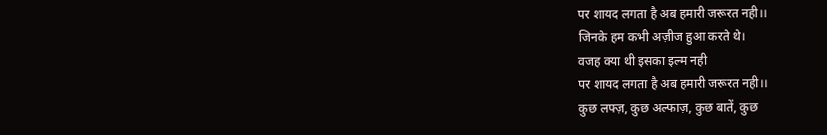पर शायद लगता है अब हमारी जरूरत नही।।
जिनके हम कभी अज़ीज हुआ करते थे।
वजह क्या थी इसका इल्म नही
पर शायद लगता है अब हमारी जरूरत नही।।
कुछ लफ्ज़, कुछ अल्फाज़, कुछ बातें, कुछ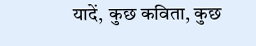यादें, कुछ कविता, कुछ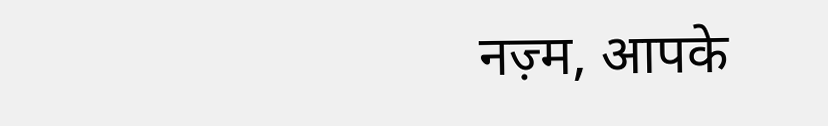नज़्म, आपके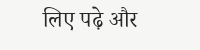लिए पढ़े और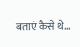बताएं कैसे थे...